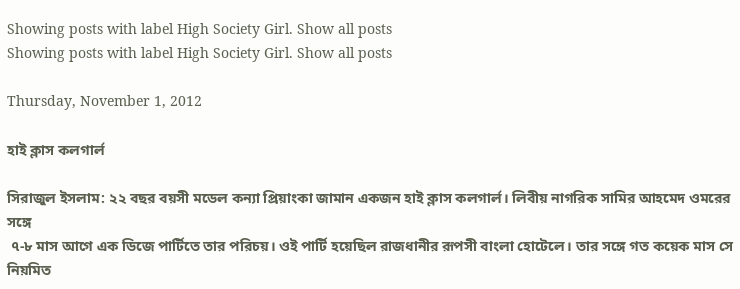Showing posts with label High Society Girl. Show all posts
Showing posts with label High Society Girl. Show all posts

Thursday, November 1, 2012

হাই ক্লাস কলগার্ল

সিরাজুল ইসলাম: ২২ বছর বয়সী মডেল কন্যা প্রিয়াংকা জামান একজন হাই ক্লাস কলগার্ল। লিবীয় নাগরিক সামির আহমেদ ওমরের সঙ্গে
 ৭-৮ মাস আগে এক ডিজে পার্টিতে তার পরিচয়। ওই পার্টি হয়েছিল রাজধানীর রূপসী বাংলা হোটেলে। তার সঙ্গে গত কয়েক মাস সে নিয়মিত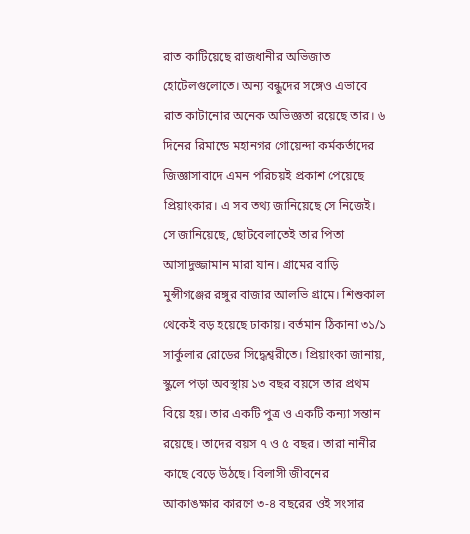রাত কাটিয়েছে রাজধানীর অভিজাত হোটেলগুলোতে। অন্য বন্ধুদের সঙ্গেও এভাবে রাত কাটানোর অনেক অভিজ্ঞতা রয়েছে তার। ৬ দিনের রিমান্ডে মহানগর গোয়েন্দা কর্মকর্তাদের জিজ্ঞাসাবাদে এমন পরিচয়ই প্রকাশ পেয়েছে প্রিয়াংকার। এ সব তথ্য জানিয়েছে সে নিজেই। সে জানিয়েছে, ছোটবেলাতেই তার পিতা আসাদুজ্জামান মারা যান। গ্রামের বাড়ি মুন্সীগঞ্জের রঙ্গুর বাজার আলভি গ্রামে। শিশুকাল থেকেই বড় হয়েছে ঢাকায়। বর্তমান ঠিকানা ৩১/১ সার্কুলার রোডের সিদ্ধেশ্বরীতে। প্রিয়াংকা জানায়, স্কুলে পড়া অবস্থায় ১৩ বছর বয়সে তার প্রথম বিয়ে হয়। তার একটি পুত্র ও একটি কন্যা সন্তান  রয়েছে। তাদের বয়স ৭ ও ৫ বছর। তারা নানীর কাছে বেড়ে উঠছে। বিলাসী জীবনের আকাঙক্ষার কারণে ৩-৪ বছরের ওই সংসার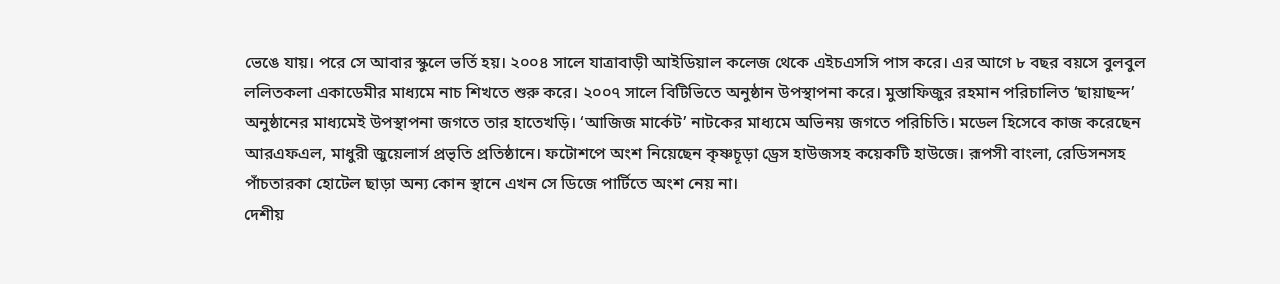ভেঙে যায়। পরে সে আবার স্কুলে ভর্তি হয়। ২০০৪ সালে যাত্রাবাড়ী আইডিয়াল কলেজ থেকে এইচএসসি পাস করে। এর আগে ৮ বছর বয়সে বুলবুল ললিতকলা একাডেমীর মাধ্যমে নাচ শিখতে শুরু করে। ২০০৭ সালে বিটিভিতে অনুষ্ঠান উপস্থাপনা করে। মুস্তাফিজুর রহমান পরিচালিত ‘ছায়াছন্দ’ অনুষ্ঠানের মাধ্যমেই উপস্থাপনা জগতে তার হাতেখড়ি। ‘আজিজ মার্কেট’ নাটকের মাধ্যমে অভিনয় জগতে পরিচিতি। মডেল হিসেবে কাজ করেছেন আরএফএল, মাধুরী জুয়েলার্স প্রভৃতি প্রতিষ্ঠানে। ফটোশপে অংশ নিয়েছেন কৃষ্ণচূড়া ড্রেস হাউজসহ কয়েকটি হাউজে। রূপসী বাংলা, রেডিসনসহ পাঁচতারকা হোটেল ছাড়া অন্য কোন স্থানে এখন সে ডিজে পার্টিতে অংশ নেয় না।
দেশীয়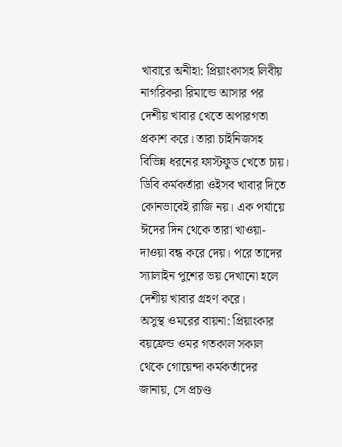খাবারে অনীহা: প্রিয়াংকাসহ লিবীয় নাগরিকরা রিমান্ডে আসার পর দেশীয় খাবার খেতে অপারগতা প্রকাশ করে। তারা চাইনিজসহ বিভিন্ন ধরনের ফাস্টফুড খেতে চায়। ডিবি কর্মকর্তারা ওইসব খাবার দিতে কোনভাবেই রাজি নয়। এক পর্যায়ে ঈদের দিন থেকে তারা খাওয়া-দাওয়া বন্ধ করে দেয়। পরে তাদের স্যালাইন পুশের ভয় দেখানো হলে দেশীয় খাবার গ্রহণ করে।
অসুস্থ ওমরের বায়না: প্রিয়াংকার বয়ফ্রেন্ড ওমর গতকাল সকাল থেকে গোয়েন্দা কর্মকর্তাদের জানায়, সে প্রচণ্ড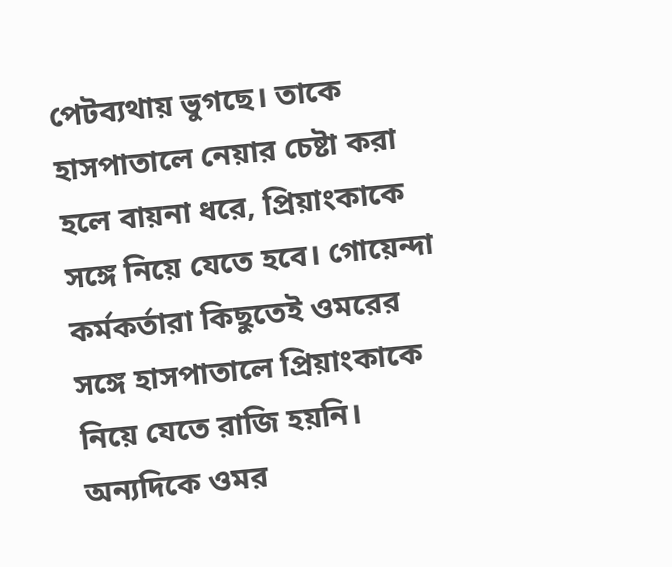পেটব্যথায় ভুগছে। তাকে হাসপাতালে নেয়ার চেষ্টা করা হলে বায়না ধরে, প্রিয়াংকাকে সঙ্গে নিয়ে যেতে হবে। গোয়েন্দা কর্মকর্তারা কিছুতেই ওমরের সঙ্গে হাসপাতালে প্রিয়াংকাকে নিয়ে যেতে রাজি হয়নি। অন্যদিকে ওমর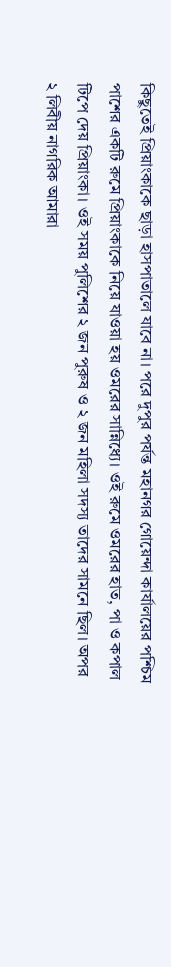কিছুতেই প্রিয়াংকাকে ছাড়া হাসপাতালে যাবে না। পরে দুপুর পর্যন্ত মহানগর গোয়েন্দা কার্যালয়ের পশ্চিম পাশের একটি রুমে প্রিয়াংকাকে নিয়ে যাওয়া হয় ওমরের সান্নিধ্যে। ওই রুমে ওমরের হাত, পা ও কপাল টিপে দেয় প্রিয়াংকা। ওই সময় পুলিশের ২ জন পুরুষ ও ২ জন মহিলা সদস্য তাদের সামনে ছিল। অপর ২ লিবীয় নাগরিক আমারা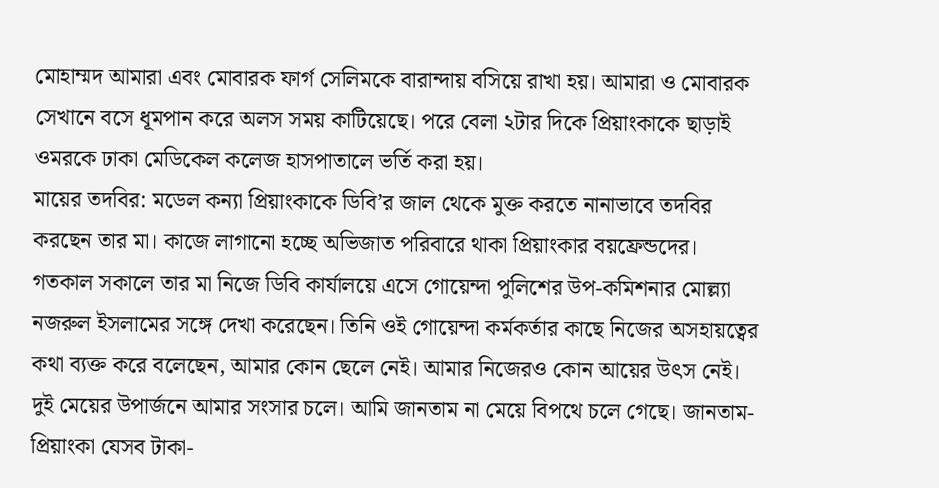মোহাম্মদ আমারা এবং মোবারক ফার্গ সেলিমকে বারান্দায় বসিয়ে রাখা হয়। আমারা ও মোবারক সেখানে বসে ধূমপান করে অলস সময় কাটিয়েছে। পরে বেলা ২টার দিকে প্রিয়াংকাকে ছাড়াই ওমরকে ঢাকা মেডিকেল কলেজ হাসপাতালে ভর্তি করা হয়।
মায়ের তদবির: মডেল কন্যা প্রিয়াংকাকে ডিবি’র জাল থেকে মুক্ত করতে নানাভাবে তদবির করছেন তার মা। কাজে লাগানো হচ্ছে অভিজাত পরিবারে থাকা প্রিয়াংকার বয়ফ্রেন্ডদের। গতকাল সকালে তার মা নিজে ডিবি কার্যালয়ে এসে গোয়েন্দা পুলিশের উপ-কমিশনার মোল্ল্যা নজরুল ইসলামের সঙ্গে দেখা করেছেন। তিনি ওই গোয়েন্দা কর্মকর্তার কাছে নিজের অসহায়ত্বের কথা ব্যক্ত করে বলেছেন, আমার কোন ছেলে নেই। আমার নিজেরও কোন আয়ের উৎস নেই। দুই মেয়ের উপার্জনে আমার সংসার চলে। আমি জানতাম না মেয়ে বিপথে চলে গেছে। জানতাম- প্রিয়াংকা যেসব টাকা-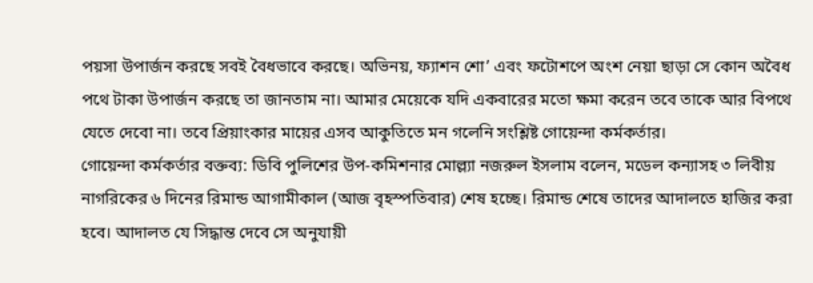পয়সা উপার্জন করছে সবই বৈধভাবে করছে। অভিনয়, ফ্যাশন শো’ এবং ফটোশপে অংশ নেয়া ছাড়া সে কোন অবৈধ পথে টাকা উপার্জন করছে তা জানতাম না। আমার মেয়েকে যদি একবারের মতো ক্ষমা করেন তবে তাকে আর বিপথে যেতে দেবো না। তবে প্রিয়াংকার মায়ের এসব আকুতিতে মন গলেনি সংশ্লিষ্ট গোয়েন্দা কর্মকর্তার।
গোয়েন্দা কর্মকর্তার বক্তব্য: ডিবি পুলিশের উপ-কমিশনার মোল্ল্যা নজরুল ইসলাম বলেন, মডেল কন্যাসহ ৩ লিবীয় নাগরিকের ৬ দিনের রিমান্ড আগামীকাল (আজ বৃহস্পতিবার) শেষ হচ্ছে। রিমান্ড শেষে তাদের আদালতে হাজির করা হবে। আদালত যে সিদ্ধান্ত দেবে সে অনুযায়ী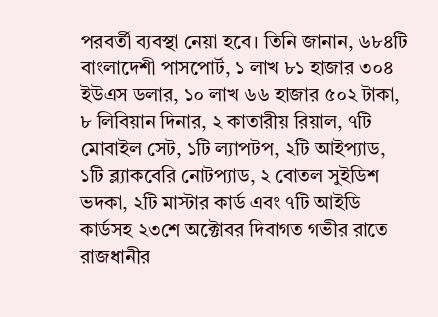পরবর্তী ব্যবস্থা নেয়া হবে। তিনি জানান, ৬৮৪টি বাংলাদেশী পাসপোর্ট, ১ লাখ ৮১ হাজার ৩০৪ ইউএস ডলার, ১০ লাখ ৬৬ হাজার ৫০২ টাকা, ৮ লিবিয়ান দিনার, ২ কাতারীয় রিয়াল, ৭টি মোবাইল সেট, ১টি ল্যাপটপ, ২টি আইপ্যাড, ১টি ব্ল্যাকবেরি নোটপ্যাড, ২ বোতল সুইডিশ ভদকা, ২টি মাস্টার কার্ড এবং ৭টি আইডি কার্ডসহ ২৩শে অক্টোবর দিবাগত গভীর রাতে রাজধানীর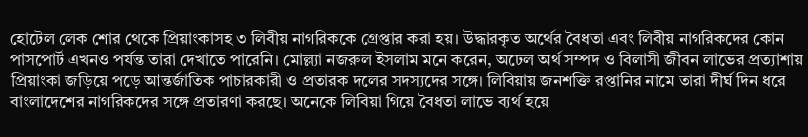হোটেল লেক শোর থেকে প্রিয়াংকাসহ ৩ লিবীয় নাগরিককে গ্রেপ্তার করা হয়। উদ্ধারকৃত অর্থের বৈধতা এবং লিবীয় নাগরিকদের কোন পাসপোর্ট এখনও পর্যন্ত তারা দেখাতে পারেনি। মোল্ল্যা নজরুল ইসলাম মনে করেন, অঢেল অর্থ সম্পদ ও বিলাসী জীবন লাভের প্রত্যাশায় প্রিয়াংকা জড়িয়ে পড়ে আন্তর্জাতিক পাচারকারী ও প্রতারক দলের সদস্যদের সঙ্গে। লিবিয়ায় জনশক্তি রপ্তানির নামে তারা দীর্ঘ দিন ধরে বাংলাদেশের নাগরিকদের সঙ্গে প্রতারণা করছে। অনেকে লিবিয়া গিয়ে বৈধতা লাভে ব্যর্থ হয়ে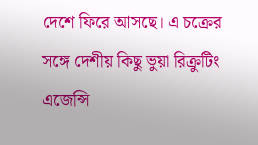দেশে ফিরে আসছে। এ চক্রের সঙ্গে দেশীয় কিছু ভুয়া রিক্রুটিং এজেন্সি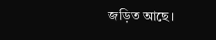জড়িত আছে।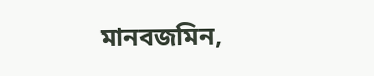মানবজমিন,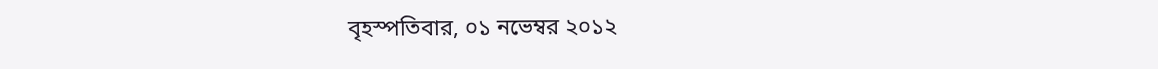বৃহস্পতিবার, ০১ নভেম্বর ২০১২